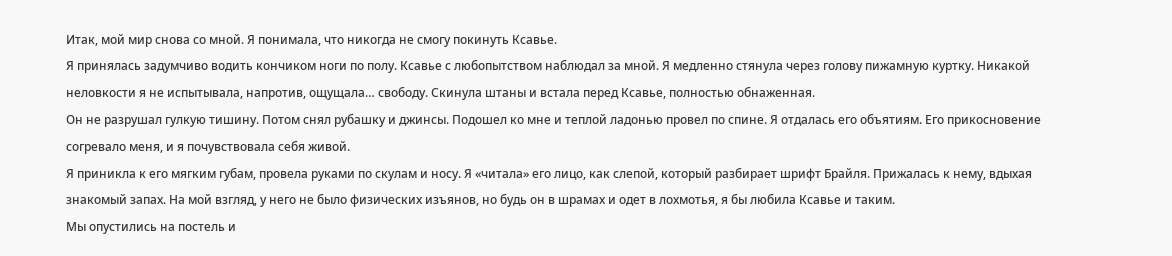Итак, мой мир снова со мной. Я понимала, что никогда не смогу покинуть Ксавье.
Я принялась задумчиво водить кончиком ноги по полу. Ксавье с любопытством наблюдал за мной. Я медленно стянула через голову пижамную куртку. Никакой неловкости я не испытывала, напротив, ощущала… свободу. Скинула штаны и встала перед Ксавье, полностью обнаженная.
Он не разрушал гулкую тишину. Потом снял рубашку и джинсы. Подошел ко мне и теплой ладонью провел по спине. Я отдалась его объятиям. Его прикосновение согревало меня, и я почувствовала себя живой.
Я приникла к его мягким губам, провела руками по скулам и носу. Я «читала» его лицо, как слепой, который разбирает шрифт Брайля. Прижалась к нему, вдыхая знакомый запах. На мой взгляд, у него не было физических изъянов, но будь он в шрамах и одет в лохмотья, я бы любила Ксавье и таким.
Мы опустились на постель и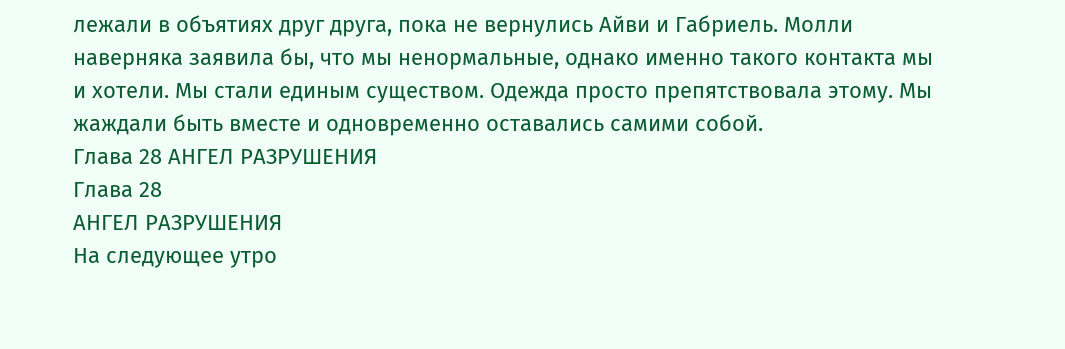лежали в объятиях друг друга, пока не вернулись Айви и Габриель. Молли наверняка заявила бы, что мы ненормальные, однако именно такого контакта мы и хотели. Мы стали единым существом. Одежда просто препятствовала этому. Мы жаждали быть вместе и одновременно оставались самими собой.
Глава 28 АНГЕЛ РАЗРУШЕНИЯ
Глава 28
АНГЕЛ РАЗРУШЕНИЯ
На следующее утро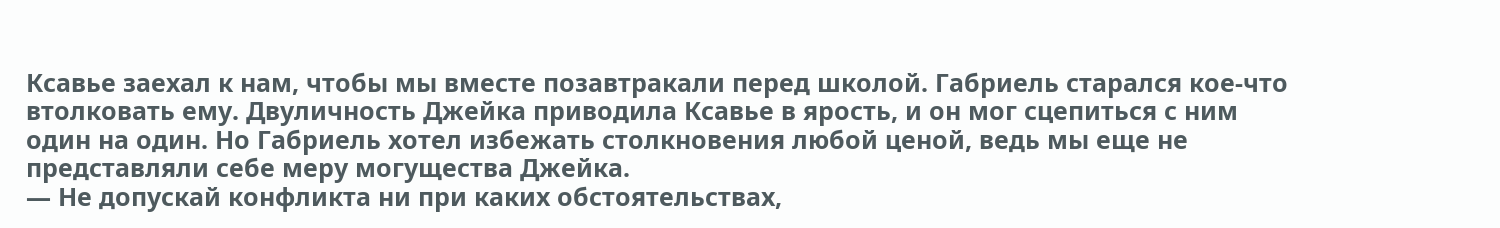Ксавье заехал к нам, чтобы мы вместе позавтракали перед школой. Габриель старался кое-что втолковать ему. Двуличность Джейка приводила Ксавье в ярость, и он мог сцепиться с ним один на один. Но Габриель хотел избежать столкновения любой ценой, ведь мы еще не представляли себе меру могущества Джейка.
— Не допускай конфликта ни при каких обстоятельствах,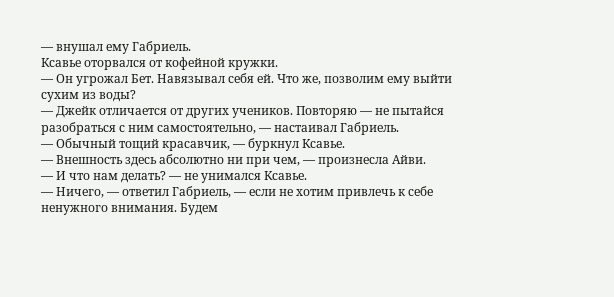— внушал ему Габриель.
Ксавье оторвался от кофейной кружки.
— Он угрожал Бет. Навязывал себя ей. Что же, позволим ему выйти сухим из воды?
— Джейк отличается от других учеников. Повторяю — не пытайся разобраться с ним самостоятельно, — настаивал Габриель.
— Обычный тощий красавчик, — буркнул Ксавье.
— Внешность здесь абсолютно ни при чем, — произнесла Айви.
— И что нам делать? — не унимался Ксавье.
— Ничего, — ответил Габриель, — если не хотим привлечь к себе ненужного внимания. Будем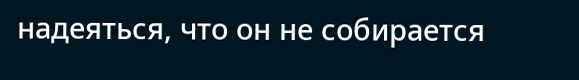надеяться, что он не собирается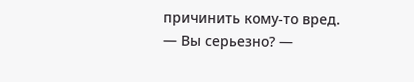причинить кому-то вред.
— Вы серьезно? —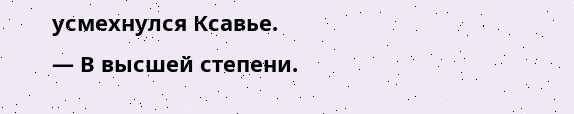усмехнулся Ксавье.
— В высшей степени.